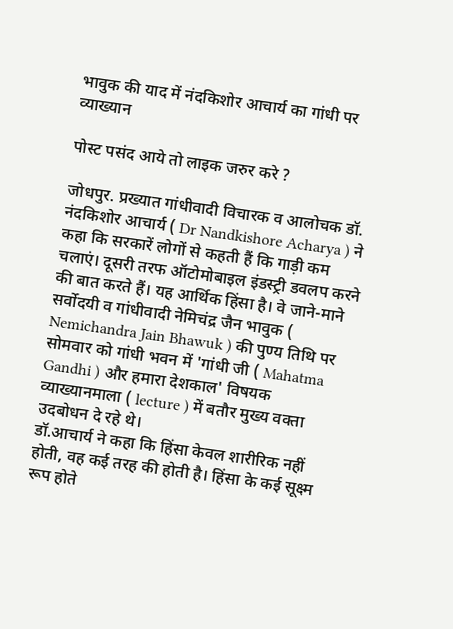भावुक की याद में नंदकिशोर आचार्य का गांधी पर व्याख्यान

पोस्ट पसंद आये तो लाइक जरुर करे ?

जोधपुर. प्रख्यात गांधीवादी विचारक व आलोचक डॉ. नंदकिशोर आचार्य ( Dr Nandkishore Acharya ) ने कहा कि सरकारें लोगों से कहती हैं कि गाड़ी कम चलाएं। दूसरी तरफ ऑटोमोबाइल इंडस्ट्री डवलप करने की बात करते हैं। यह आर्थिक हिंसा है। वे जाने-माने सर्वोदयी व गांधीवादी नेमिचंद्र जैन भावुक ( Nemichandra Jain Bhawuk ) की पुण्य तिथि पर सोमवार को गांधी भवन में 'गांधी जी ( Mahatma Gandhi ) और हमारा देशकाल' विषयक व्याख्यानमाला ( lecture ) में बतौर मुख्य वक्ता उदबोधन दे रहे थे।
डॉ.आचार्य ने कहा कि हिंसा केवल शारीरिक नहीं होती, वह कई तरह की होती है। हिंसा के कई सूक्ष्म रूप होते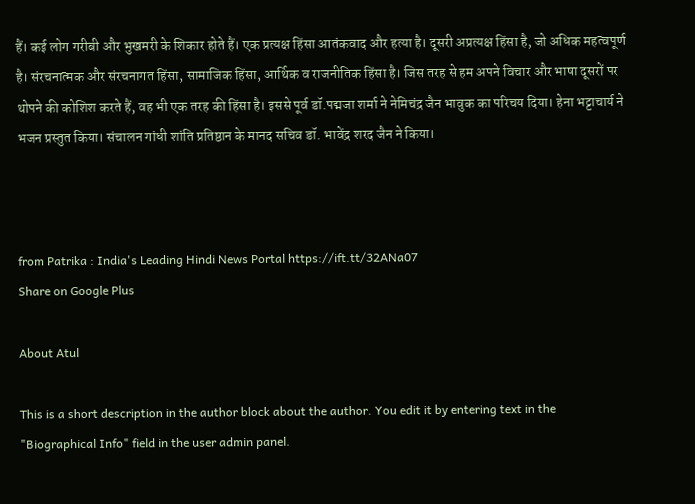हैं। कई लोग गरीबी और भुखमरी के शिकार होते हैं। एक प्रत्यक्ष हिंसा आतंकवाद और हत्या है। दूसरी अप्रत्यक्ष हिंसा है, जो अधिक महत्वपूर्ण है। संरचनात्मक और संरचनागत हिंसा, सामाजिक हिंसा, आर्थिक व राजनीतिक हिंसा है। जिस तरह से हम अपने विचार और भाषा दूसरों पर थोपने की कोशिश करते हैं, वह भी एक तरह की हिंसा है। इससे पूर्व डॉ.पद्मजा शर्मा ने नेमिचंद्र जैन भावुक का परिचय दिया। हेना भट्टाचार्य ने भजन प्रस्तुत किया। संचालन गांधी शांति प्रतिष्ठान के मानद सचिव डॉ. भावेंद्र शरद जैन ने किया।



from Patrika : India's Leading Hindi News Portal https://ift.tt/32ANa07
Share on Google Plus

About Atul

This is a short description in the author block about the author. You edit it by entering text in the "Biographical Info" field in the user admin panel.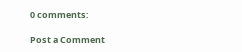0 comments:

Post a Comment